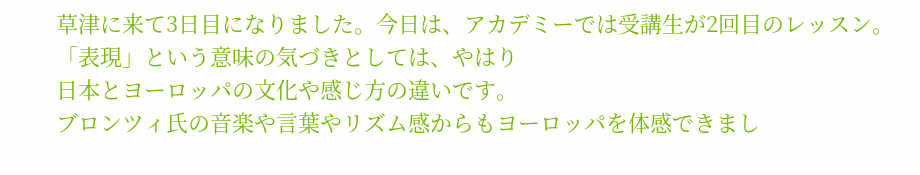草津に来て3日目になりました。今日は、アカデミーでは受講生が2回目のレッスン。
「表現」という意味の気づきとしては、やはり
日本とヨーロッパの文化や感じ方の違いです。
ブロンツィ氏の音楽や言葉やリズム感からもヨーロッパを体感できまし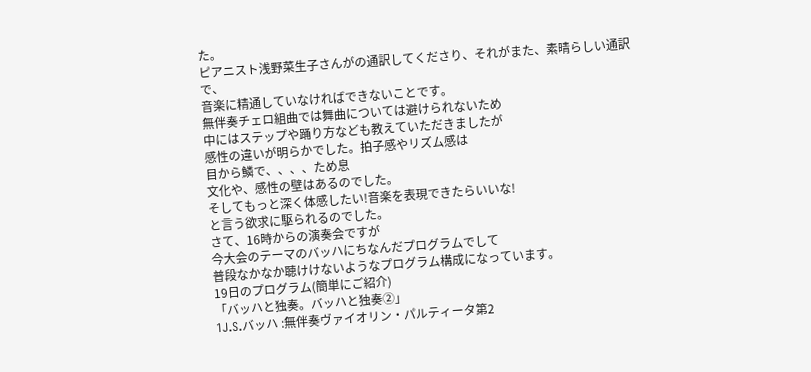た。
ピアニスト浅野菜生子さんがの通訳してくださり、それがまた、素晴らしい通訳で、
音楽に精通していなければできないことです。
無伴奏チェロ組曲では舞曲については避けられないため
中にはステップや踊り方なども教えていただきましたが
感性の違いが明らかでした。拍子感やリズム感は
目から鱗で、、、、ため息
文化や、感性の壁はあるのでした。
そしてもっと深く体感したい!音楽を表現できたらいいな!
と言う欲求に駆られるのでした。
さて、16時からの演奏会ですが
今大会のテーマのバッハにちなんだプログラムでして
普段なかなか聴けけないようなプログラム構成になっています。
19日のプログラム(簡単にご紹介)
「バッハと独奏。バッハと独奏②」
1J.S.バッハ :無伴奏ヴァイオリン・パルティータ第2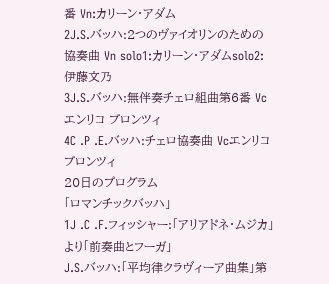番 Vn:カリーン・アダム
2J.S.バッハ:2つのヴァイオリンのための協奏曲 Vn solo1:カリーン・アダムsolo2:伊藤文乃
3J.S.バッハ:無伴奏チェロ組曲第6番 Vcエンリコ ブロンツィ
4C .P .E.バッハ:チェロ協奏曲 Vcエンリコ ブロンツィ
20日のプログラム
「ロマンチックバッハ」
1J .C .F.フィッシャー:「アリアドネ・ムジカ」より「前奏曲とフーガ」
J.S.バッハ:「平均律クラヴィーア曲集」第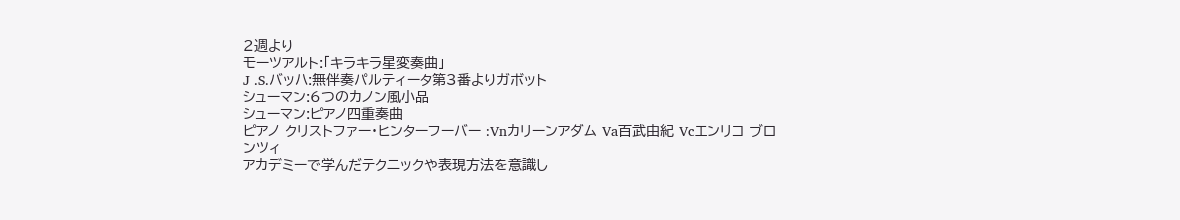2週より
モーツアルト:「キラキラ星変奏曲」
J .S.バッハ:無伴奏パルティータ第3番よりガボット
シューマン:6つのカノン風小品
シューマン:ピアノ四重奏曲
ピアノ クリストファー・ヒンターフーバー :Vnカリーンアダム Va百武由紀 Vcエンリコ ブロンツィ
アカデミーで学んだテクニックや表現方法を意識し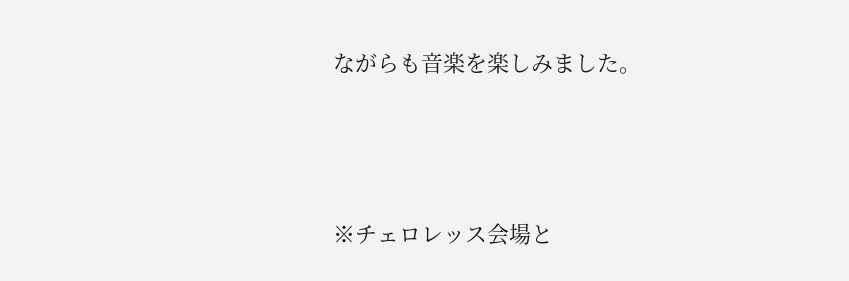ながらも音楽を楽しみました。



※チェロレッス会場と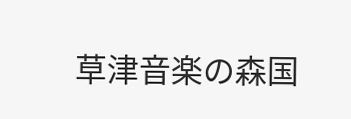草津音楽の森国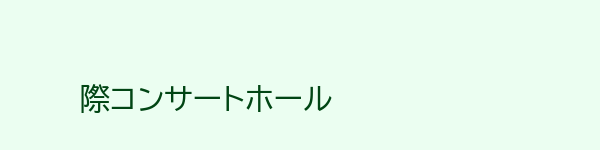際コンサートホール